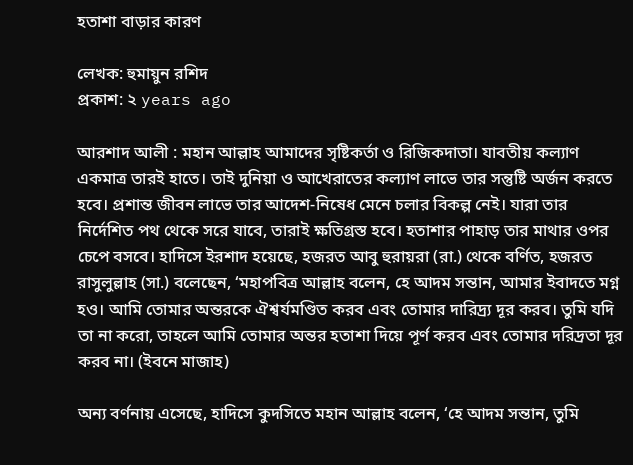হতাশা বাড়ার কারণ

লেখক: হুমায়ুন রশিদ
প্রকাশ: ২ years ago

আরশাদ আলী : মহান আল্লাহ আমাদের সৃষ্টিকর্তা ও রিজিকদাতা। যাবতীয় কল্যাণ একমাত্র তারই হাতে। তাই দুনিয়া ও আখেরাতের কল্যাণ লাভে তার সন্তুষ্টি অর্জন করতে হবে। প্রশান্ত জীবন লাভে তার আদেশ-নিষেধ মেনে চলার বিকল্প নেই। যারা তার নির্দেশিত পথ থেকে সরে যাবে, তারাই ক্ষতিগ্রস্ত হবে। হতাশার পাহাড় তার মাথার ওপর চেপে বসবে। হাদিসে ইরশাদ হয়েছে, হজরত আবু হুরায়রা (রা.) থেকে বর্ণিত, হজরত রাসুলুল্লাহ (সা.) বলেছেন, ‘মহাপবিত্র আল্লাহ বলেন, হে আদম সন্তান, আমার ইবাদতে মগ্ন হও। আমি তোমার অন্তরকে ঐশ্বর্যমণ্ডিত করব এবং তোমার দারিদ্র্য দূর করব। তুমি যদি তা না করো, তাহলে আমি তোমার অন্তর হতাশা দিয়ে পূর্ণ করব এবং তোমার দরিদ্রতা দূর করব না। (ইবনে মাজাহ)

অন্য বর্ণনায় এসেছে, হাদিসে কুদসিতে মহান আল্লাহ বলেন, ‘হে আদম সন্তান, তুমি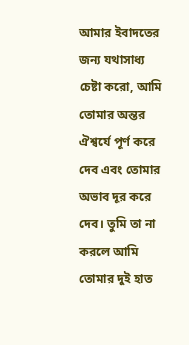আমার ইবাদতের জন্য যথাসাধ্য চেষ্টা করো, আমি তোমার অন্তর ঐশ্বর্যে পূর্ণ করে দেব এবং তোমার অভাব দূর করে দেব। তুমি তা না করলে আমি তোমার দুই হাত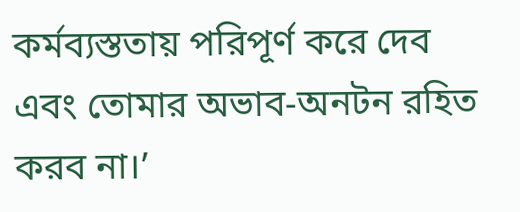কর্মব্যস্ততায় পরিপূর্ণ করে দেব এবং তোমার অভাব-অনটন রহিত করব না।’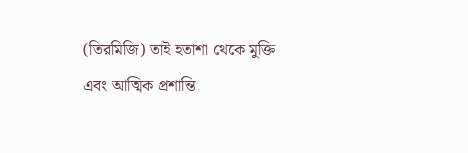(তিরমিজি) তাই হতাশা থেকে মুক্তি এবং আত্মিক প্রশান্তি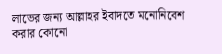লাভের জন্য আল্লাহর ইবাদতে মনোনিবেশ করার কোনো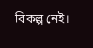বিকল্প নেই।